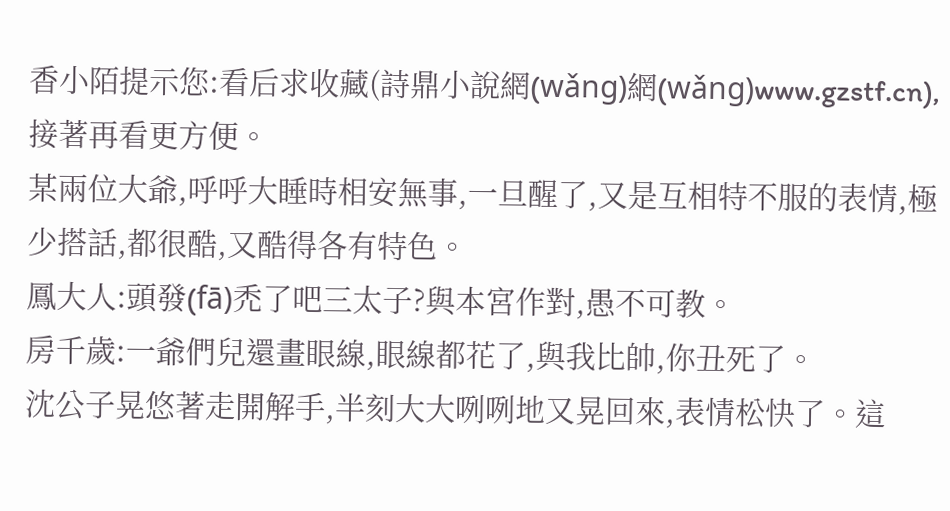香小陌提示您:看后求收藏(詩鼎小說網(wǎng)網(wǎng)www.gzstf.cn),接著再看更方便。
某兩位大爺,呼呼大睡時相安無事,一旦醒了,又是互相特不服的表情,極少搭話,都很酷,又酷得各有特色。
鳳大人:頭發(fā)禿了吧三太子?與本宮作對,愚不可教。
房千歲:一爺們兒還畫眼線,眼線都花了,與我比帥,你丑死了。
沈公子晃悠著走開解手,半刻大大咧咧地又晃回來,表情松快了。這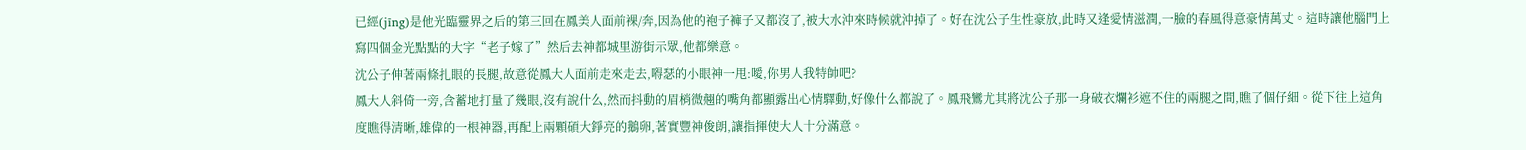已經(jīng)是他光臨靈界之后的第三回在鳳美人面前裸/奔,因為他的袍子褲子又都沒了,被大水沖來時候就沖掉了。好在沈公子生性豪放,此時又逢愛情滋潤,一臉的春風得意豪情萬丈。這時讓他腦門上寫四個金光點點的大字“老子嫁了”然后去神都城里游街示眾,他都樂意。
沈公子伸著兩條扎眼的長腿,故意從鳳大人面前走來走去,嘚瑟的小眼神一甩:噯,你男人我特帥吧?
鳳大人斜倚一旁,含蓄地打量了幾眼,沒有說什么,然而抖動的眉梢微翹的嘴角都顯露出心情驛動,好像什么都說了。鳳飛鸞尤其將沈公子那一身破衣爛衫遮不住的兩腿之間,瞧了個仔細。從下往上這角度瞧得清晰,雄偉的一根神器,再配上兩顆碩大錚亮的鵝卵,著實豐神俊朗,讓指揮使大人十分滿意。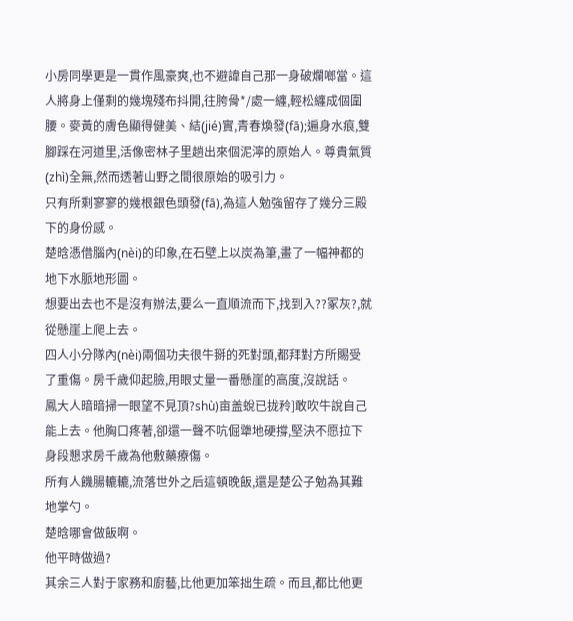小房同學更是一貫作風豪爽,也不避諱自己那一身破爛啷當。這人將身上僅剩的幾塊殘布抖開,往胯骨*/處一纏,輕松纏成個圍腰。麥黃的膚色顯得健美、結(jié)實,青春煥發(fā);遍身水痕,雙腳踩在河道里,活像密林子里趟出來個泥濘的原始人。尊貴氣質(zhì)全無,然而透著山野之間很原始的吸引力。
只有所剩寥寥的幾根銀色頭發(fā),為這人勉強留存了幾分三殿下的身份感。
楚晗憑借腦內(nèi)的印象,在石壁上以炭為筆,畫了一幅神都的地下水脈地形圖。
想要出去也不是沒有辦法,要么一直順流而下,找到入??冢灰?,就從懸崖上爬上去。
四人小分隊內(nèi)兩個功夫很牛掰的死對頭,都拜對方所賜受了重傷。房千歲仰起臉,用眼丈量一番懸崖的高度,沒說話。
鳳大人暗暗掃一眼望不見頂?shù)亩盖蛻已拢矝]敢吹牛說自己能上去。他胸口疼著,卻還一聲不吭倔犟地硬撐,堅決不愿拉下身段懇求房千歲為他敷藥療傷。
所有人饑腸轆轆,流落世外之后這頓晚飯,還是楚公子勉為其難地掌勺。
楚晗哪會做飯啊。
他平時做過?
其余三人對于家務和廚藝,比他更加笨拙生疏。而且,都比他更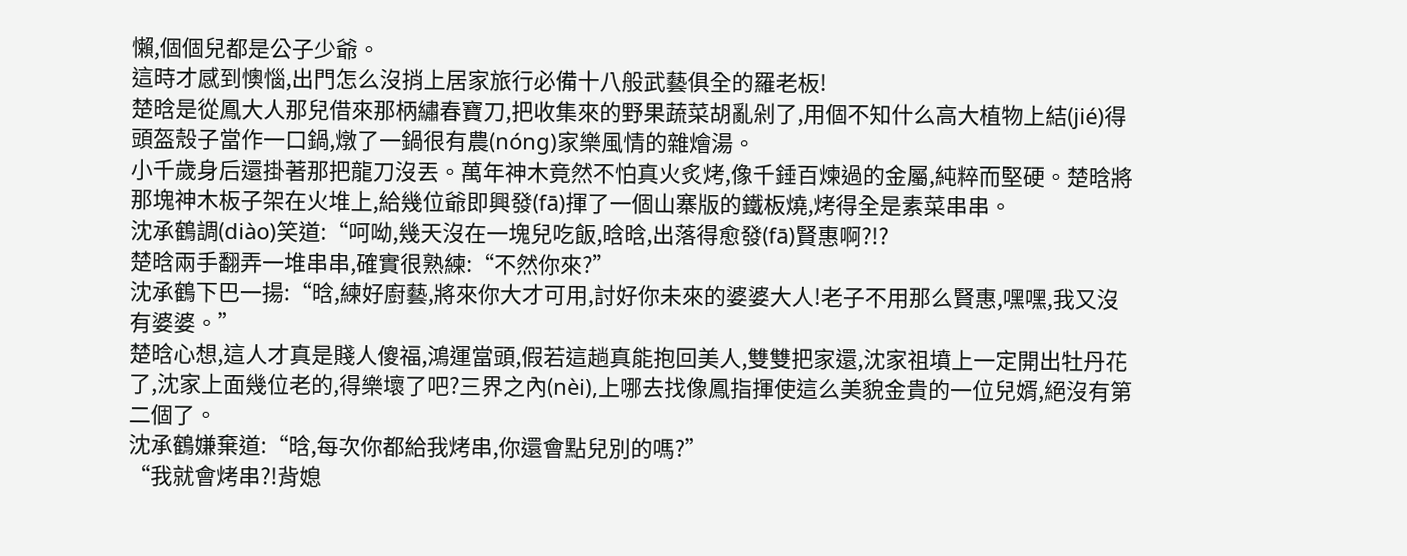懶,個個兒都是公子少爺。
這時才感到懊惱,出門怎么沒捎上居家旅行必備十八般武藝俱全的羅老板!
楚晗是從鳳大人那兒借來那柄繡春寶刀,把收集來的野果蔬菜胡亂剁了,用個不知什么高大植物上結(jié)得頭盔殼子當作一口鍋,燉了一鍋很有農(nóng)家樂風情的雜燴湯。
小千歲身后還掛著那把龍刀沒丟。萬年神木竟然不怕真火炙烤,像千錘百煉過的金屬,純粹而堅硬。楚晗將那塊神木板子架在火堆上,給幾位爺即興發(fā)揮了一個山寨版的鐵板燒,烤得全是素菜串串。
沈承鶴調(diào)笑道:“呵呦,幾天沒在一塊兒吃飯,晗晗,出落得愈發(fā)賢惠啊?!?
楚晗兩手翻弄一堆串串,確實很熟練:“不然你來?”
沈承鶴下巴一揚:“晗,練好廚藝,將來你大才可用,討好你未來的婆婆大人!老子不用那么賢惠,嘿嘿,我又沒有婆婆。”
楚晗心想,這人才真是賤人傻福,鴻運當頭,假若這趟真能抱回美人,雙雙把家還,沈家祖墳上一定開出牡丹花了,沈家上面幾位老的,得樂壞了吧?三界之內(nèi),上哪去找像鳳指揮使這么美貌金貴的一位兒婿,絕沒有第二個了。
沈承鶴嫌棄道:“晗,每次你都給我烤串,你還會點兒別的嗎?”
“我就會烤串?!背媳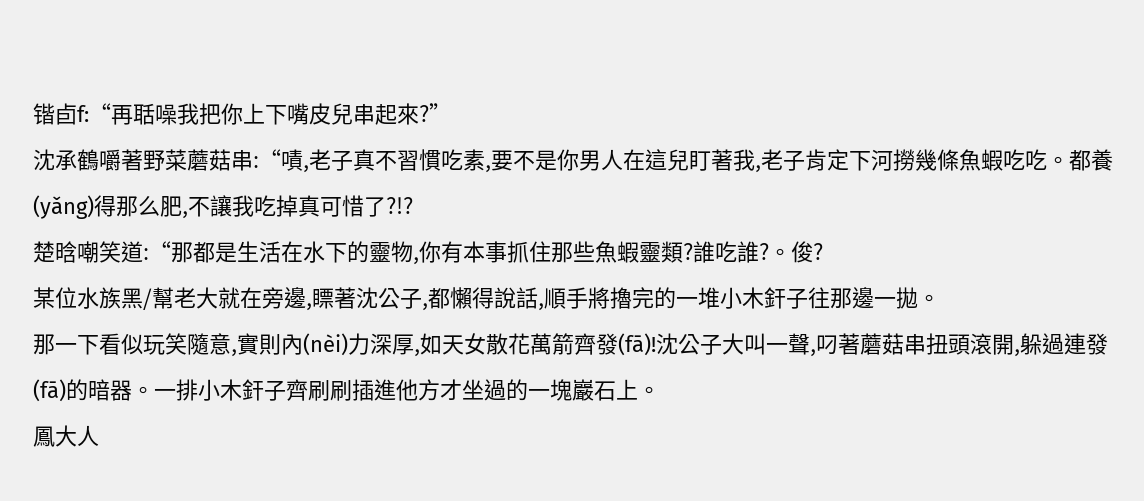锴卣f:“再聒噪我把你上下嘴皮兒串起來?”
沈承鶴嚼著野菜蘑菇串:“嘖,老子真不習慣吃素,要不是你男人在這兒盯著我,老子肯定下河撈幾條魚蝦吃吃。都養(yǎng)得那么肥,不讓我吃掉真可惜了?!?
楚晗嘲笑道:“那都是生活在水下的靈物,你有本事抓住那些魚蝦靈類?誰吃誰?。俊?
某位水族黑/幫老大就在旁邊,瞟著沈公子,都懶得說話,順手將擼完的一堆小木釬子往那邊一拋。
那一下看似玩笑隨意,實則內(nèi)力深厚,如天女散花萬箭齊發(fā)!沈公子大叫一聲,叼著蘑菇串扭頭滾開,躲過連發(fā)的暗器。一排小木釬子齊刷刷插進他方才坐過的一塊巖石上。
鳳大人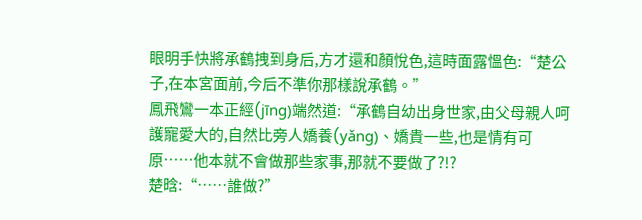眼明手快將承鶴拽到身后,方才還和顏悅色,這時面露慍色:“楚公子,在本宮面前,今后不準你那樣說承鶴。”
鳳飛鸞一本正經(jīng)端然道:“承鶴自幼出身世家,由父母親人呵護寵愛大的,自然比旁人嬌養(yǎng)、嬌貴一些,也是情有可原……他本就不會做那些家事,那就不要做了?!?
楚晗:“……誰做?”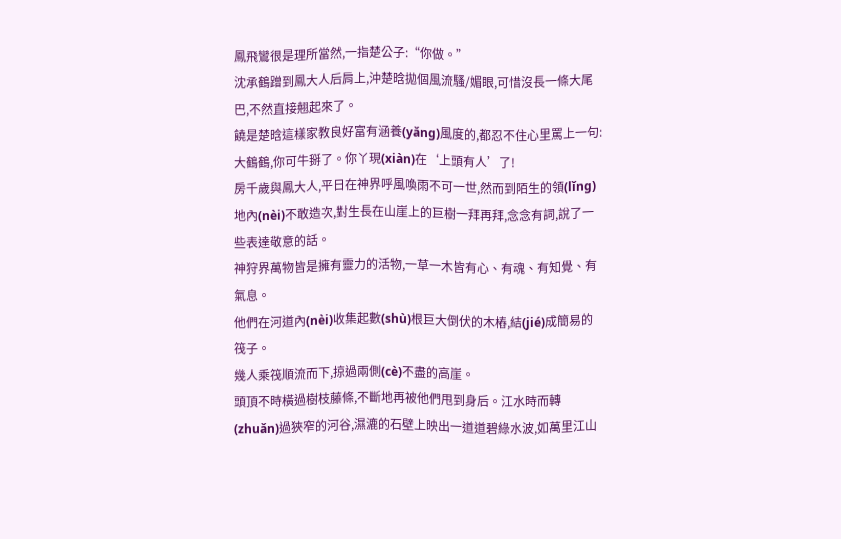鳳飛鸞很是理所當然,一指楚公子:“你做。”
沈承鶴蹭到鳳大人后肩上,沖楚晗拋個風流騷/媚眼,可惜沒長一條大尾巴,不然直接翹起來了。
饒是楚晗這樣家教良好富有涵養(yǎng)風度的,都忍不住心里罵上一句:大鶴鶴,你可牛掰了。你丫現(xiàn)在‘上頭有人’了!
房千歲與鳳大人,平日在神界呼風喚雨不可一世,然而到陌生的領(lǐng)地內(nèi)不敢造次,對生長在山崖上的巨樹一拜再拜,念念有詞,說了一些表達敬意的話。
神狩界萬物皆是擁有靈力的活物,一草一木皆有心、有魂、有知覺、有氣息。
他們在河道內(nèi)收集起數(shù)根巨大倒伏的木樁,結(jié)成簡易的筏子。
幾人乘筏順流而下,掠過兩側(cè)不盡的高崖。
頭頂不時橫過樹枝藤條,不斷地再被他們甩到身后。江水時而轉(zhuǎn)過狹窄的河谷,濕漉的石壁上映出一道道碧綠水波,如萬里江山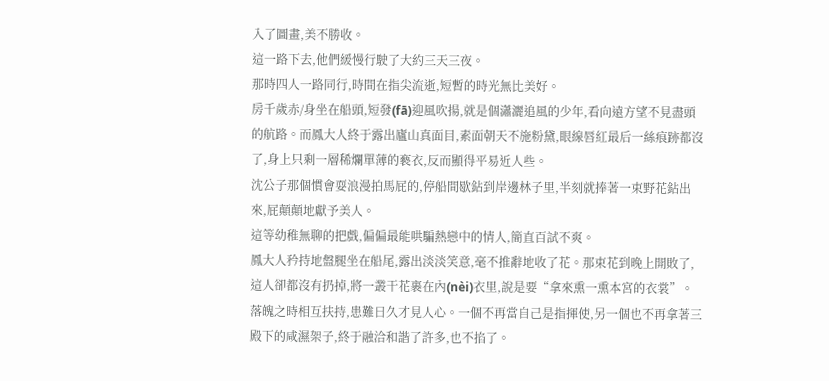入了圖畫,美不勝收。
這一路下去,他們緩慢行駛了大約三天三夜。
那時四人一路同行,時間在指尖流逝,短暫的時光無比美好。
房千歲赤/身坐在船頭,短發(fā)迎風吹揚,就是個瀟灑追風的少年,看向遠方望不見盡頭的航路。而鳳大人終于露出廬山真面目,素面朝天不施粉黛,眼線唇紅最后一絲痕跡都沒了,身上只剩一層稀爛單薄的褻衣,反而顯得平易近人些。
沈公子那個慣會耍浪漫拍馬屁的,停船間歇鉆到岸邊林子里,半刻就捧著一束野花鉆出來,屁顛顛地獻予美人。
這等幼稚無聊的把戲,偏偏最能哄騙熱戀中的情人,簡直百試不爽。
鳳大人矜持地盤腿坐在船尾,露出淡淡笑意,毫不推辭地收了花。那束花到晚上開敗了,這人卻都沒有扔掉,將一叢干花裹在內(nèi)衣里,說是要“拿來熏一熏本宮的衣裳”。
落魄之時相互扶持,患難日久才見人心。一個不再當自己是指揮使,另一個也不再拿著三殿下的咸濕架子,終于融洽和諧了許多,也不掐了。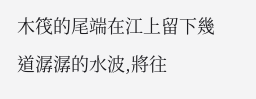木筏的尾端在江上留下幾道潺潺的水波,將往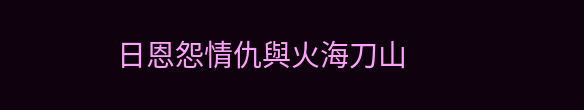日恩怨情仇與火海刀山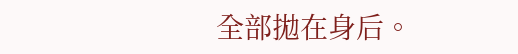全部拋在身后。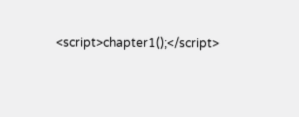<script>chapter1();</script>